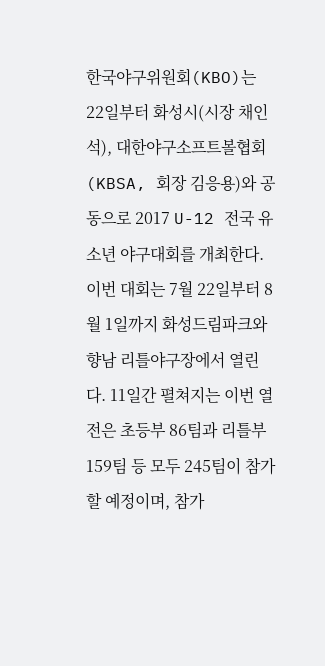한국야구위원회(KBO)는 22일부터 화성시(시장 채인석), 대한야구소프트볼협회(KBSA, 회장 김응용)와 공동으로 2017 U-12 전국 유소년 야구대회를 개최한다.
이번 대회는 7월 22일부터 8월 1일까지 화성드림파크와 향남 리틀야구장에서 열린다. 11일간 펼쳐지는 이번 열전은 초등부 86팀과 리틀부 159팀 등 모두 245팀이 참가할 예정이며, 참가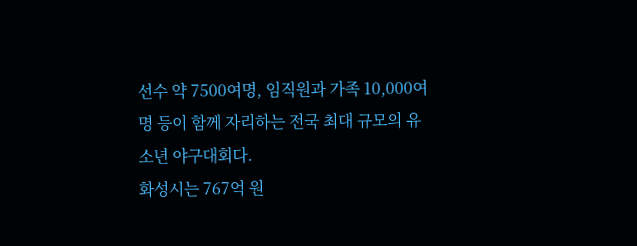선수 약 7500여명, 임직원과 가족 10,000여명 등이 함께 자리하는 전국 최대 규모의 유소년 야구대회다.
화성시는 767억 원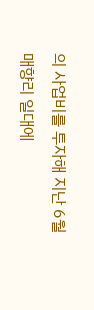의 사업비를 투자해 지난 6월 매향리 일대에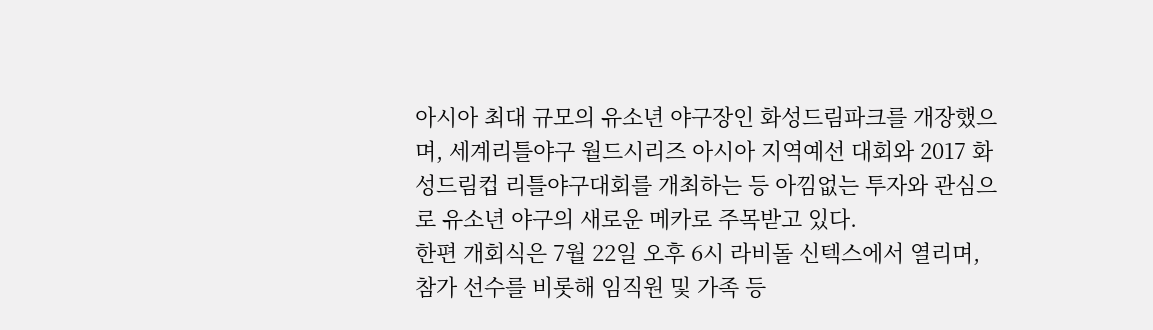아시아 최대 규모의 유소년 야구장인 화성드림파크를 개장했으며, 세계리틀야구 월드시리즈 아시아 지역예선 대회와 2017 화성드림컵 리틀야구대회를 개최하는 등 아낌없는 투자와 관심으로 유소년 야구의 새로운 메카로 주목받고 있다.
한편 개회식은 7월 22일 오후 6시 라비돌 신텍스에서 열리며, 참가 선수를 비롯해 임직원 및 가족 등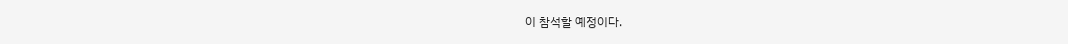이 참석할 예정이다.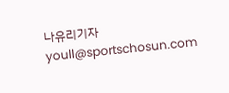나유리기자 youll@sportschosun.com